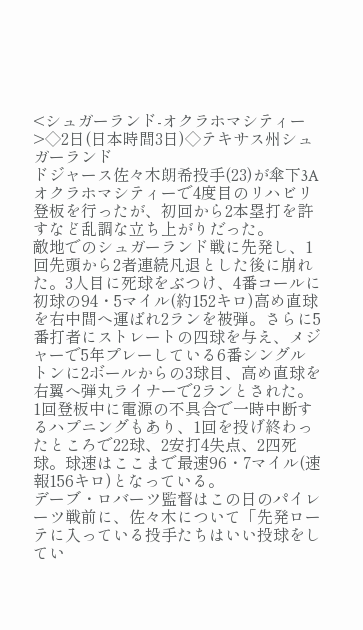<シュガーランド-オクラホマシティー>◇2日(日本時間3日)◇テキサス州シュガーランド
ドジャース佐々木朗希投手(23)が傘下3Aオクラホマシティーで4度目のリハビリ登板を行ったが、初回から2本塁打を許すなど乱調な立ち上がりだった。
敵地でのシュガーランド戦に先発し、1回先頭から2者連続凡退とした後に崩れた。3人目に死球をぶつけ、4番コールに初球の94・5マイル(約152キロ)高め直球を右中間へ運ばれ2ランを被弾。さらに5番打者にストレートの四球を与え、メジャーで5年プレーしている6番シングルトンに2ボールからの3球目、高め直球を右翼へ弾丸ライナーで2ランとされた。
1回登板中に電源の不具合で一時中断するハプニングもあり、1回を投げ終わったところで22球、2安打4失点、2四死球。球速はここまで最速96・7マイル(速報156キロ)となっている。
デーブ・ロバーツ監督はこの日のパイレーツ戦前に、佐々木について「先発ローテに入っている投手たちはいい投球をしてい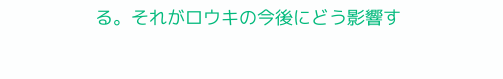る。それがロウキの今後にどう影響す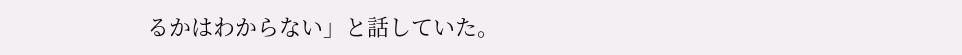るかはわからない」と話していた。